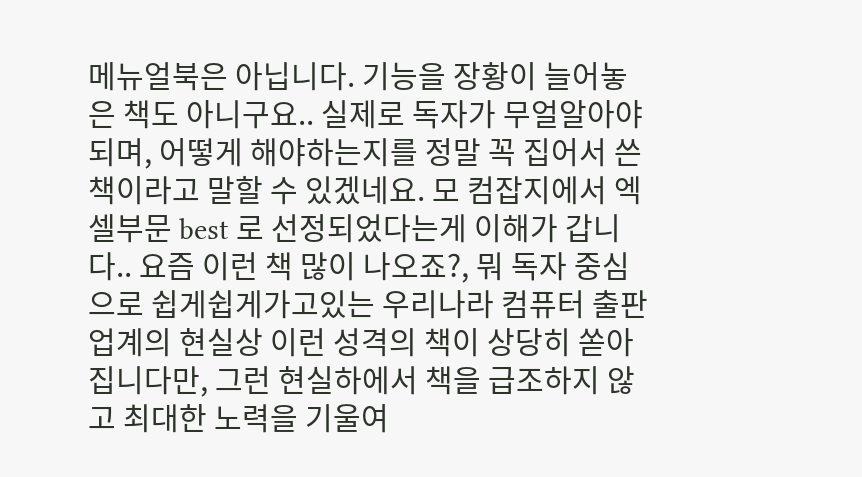메뉴얼북은 아닙니다. 기능을 장황이 늘어놓은 책도 아니구요.. 실제로 독자가 무얼알아야되며, 어떻게 해야하는지를 정말 꼭 집어서 쓴 책이라고 말할 수 있겠네요. 모 컴잡지에서 엑셀부문 best 로 선정되었다는게 이해가 갑니다.. 요즘 이런 책 많이 나오죠?, 뭐 독자 중심으로 쉽게쉽게가고있는 우리나라 컴퓨터 출판업계의 현실상 이런 성격의 책이 상당히 쏟아집니다만, 그런 현실하에서 책을 급조하지 않고 최대한 노력을 기울여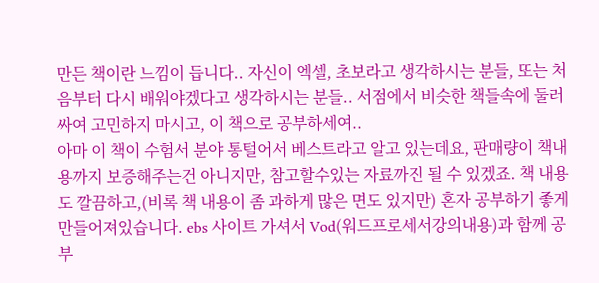만든 책이란 느낌이 듭니다.. 자신이 엑셀, 초보라고 생각하시는 분들, 또는 처음부터 다시 배워야겠다고 생각하시는 분들.. 서점에서 비슷한 책들속에 둘러싸여 고민하지 마시고, 이 책으로 공부하세여..
아마 이 책이 수험서 분야 통털어서 베스트라고 알고 있는데요, 판매량이 책내용까지 보증해주는건 아니지만, 참고할수있는 자료까진 될 수 있겠죠. 책 내용도 깔끔하고,(비록 책 내용이 좀 과하게 많은 면도 있지만) 혼자 공부하기 좋게 만들어져있습니다. ebs 사이트 가셔서 Vod(워드프로세서강의내용)과 함께 공부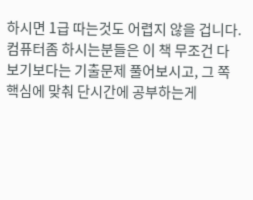하시면 1급 따는것도 어렵지 않을 겁니다.컴퓨터좀 하시는분들은 이 책 무조건 다 보기보다는 기출문제 풀어보시고, 그 쪽 핵심에 맞춰 단시간에 공부하는게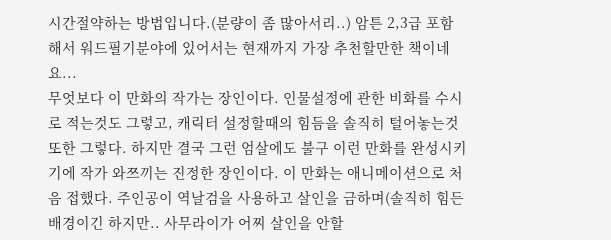시간절약하는 방법입니다.(분량이 좀 많아서리..) 암튼 2,3급 포함해서 워드필기분야에 있어서는 현재까지 가장 추천할만한 책이네요...
무엇보다 이 만화의 작가는 장인이다. 인물설정에 관한 비화를 수시로 적는것도 그렇고, 캐릭터 설정할때의 힘듬을 솔직히 털어놓는것 또한 그렇다. 하지만 결국 그런 엄살에도 불구 이런 만화를 완성시키기에 작가 와쯔끼는 진정한 장인이다. 이 만화는 애니메이션으로 처음 접했다. 주인공이 역날검을 사용하고 살인을 금하며(솔직히 힘든 배경이긴 하지만.. 사무라이가 어찌 살인을 안할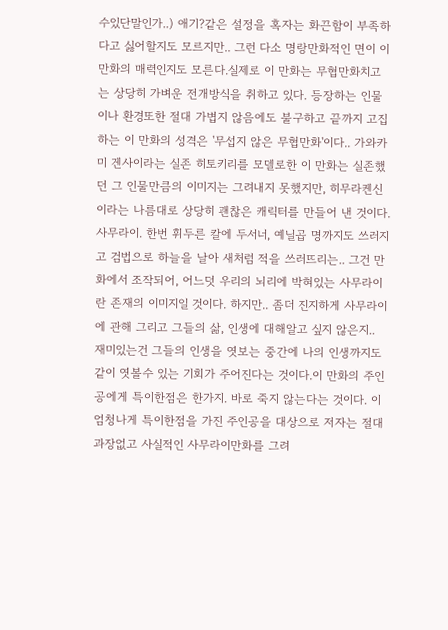수있단말인가..) 애기?같은 설정을 혹자는 화끈함이 부족하다고 싫어할지도 모르지만.. 그런 다소 명랑만화적인 면이 이 만화의 매력인지도 모른다.실제로 이 만화는 무협만화치고는 상당히 가벼운 전개방식을 취하고 있다. 등장하는 인물이나 환경또한 절대 가볍지 않음에도 불구하고 끝까지 고집하는 이 만화의 성격은 '무섭지 않은 무협만화'이다.. 가와카미 겐사이라는 실존 히토키리를 모델로한 이 만화는 실존했던 그 인물만큼의 이미지는 그려내지 못했지만, 히무라켄신이라는 나름대로 상당히 괜찮은 캐릭터를 만들어 낸 것이다.
사무라이. 한번 휘두른 칼에 두서너, 예닐곱 명까지도 쓰러지고 검법으로 하늘을 날아 새처럼 적을 쓰러뜨리는.. 그건 만화에서 조작되어, 어느덧 우리의 뇌리에 박혀있는 사무라이란 존재의 이미지일 것이다. 하지만.. 좀더 진지하게 사무라이에 관해 그리고 그들의 삶, 인생에 대해알고 싶지 않은지.. 재미있는건 그들의 인생을 엿보는 중간에 나의 인생까지도 같이 엿볼수 있는 기회가 주어진다는 것이다.이 만화의 주인공에게 특이한점은 한가지. 바로 죽지 않는다는 것이다. 이 엄청나게 특이한점을 가진 주인공을 대상으로 저자는 절대 과장없고 사실적인 사무라이만화를 그려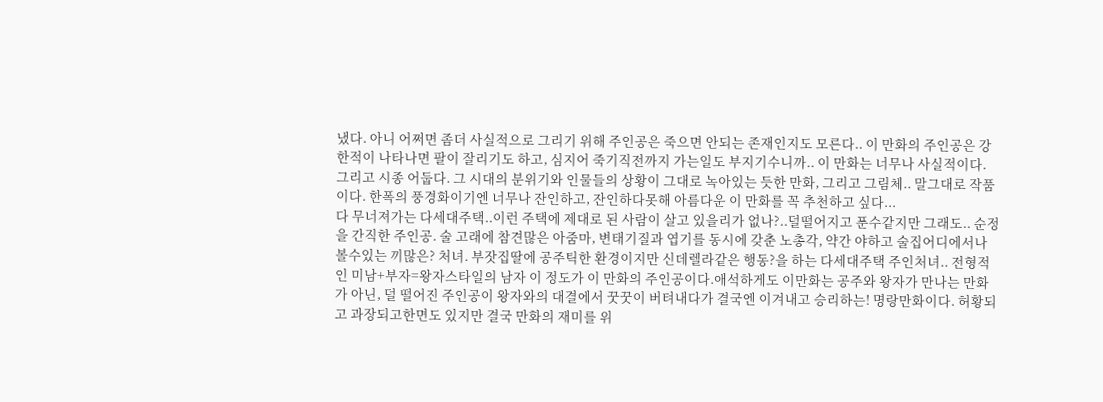냈다. 아니 어쩌면 좀더 사실적으로 그리기 위해 주인공은 죽으면 안되는 존재인지도 모른다.. 이 만화의 주인공은 강한적이 나타나면 팔이 잘리기도 하고, 심지어 죽기직전까지 가는일도 부지기수니까.. 이 만화는 너무나 사실적이다. 그리고 시종 어둡다. 그 시대의 분위기와 인물들의 상황이 그대로 녹아있는 듯한 만화, 그리고 그림체.. 말그대로 작품이다. 한폭의 풍경화이기엔 너무나 잔인하고, 잔인하다못해 아름다운 이 만화를 꼭 추천하고 싶다...
다 무너져가는 다세대주택..이런 주택에 제대로 된 사람이 살고 있을리가 없나?..덜떨어지고 푼수같지만 그래도.. 순정을 간직한 주인공. 술 고래에 참견많은 아줌마, 변태기질과 엽기를 동시에 갖춘 노총각, 약간 야하고 술집어디에서나 볼수있는 끼많은? 처녀. 부잣집딸에 공주틱한 환경이지만 신데렐라같은 행동?을 하는 다세대주택 주인처녀.. 전형적인 미남+부자=왕자스타일의 남자 이 정도가 이 만화의 주인공이다.애석하게도 이만화는 공주와 왕자가 만나는 만화가 아닌, 덜 떨어진 주인공이 왕자와의 대결에서 꿋꿋이 버텨내다가 결국엔 이겨내고 승리하는! 명랑만화이다. 허황되고 과장되고한면도 있지만 결국 만화의 재미를 위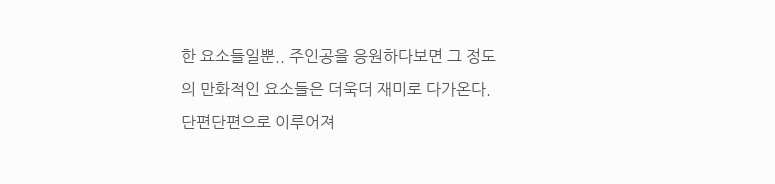한 요소들일뿐.. 주인공을 응원하다보면 그 정도의 만화적인 요소들은 더욱더 재미로 다가온다. 단편단편으로 이루어져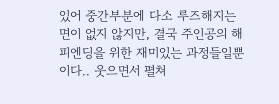있어 중간부분에 다소 루즈해지는 면이 없지 않지만, 결국 주인공의 해피엔딩을 위한 재미있는 과정들일뿐이다.. 웃으면서 펼쳐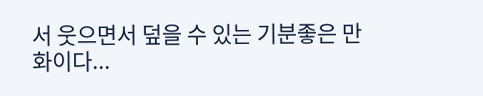서 웃으면서 덮을 수 있는 기분좋은 만화이다...